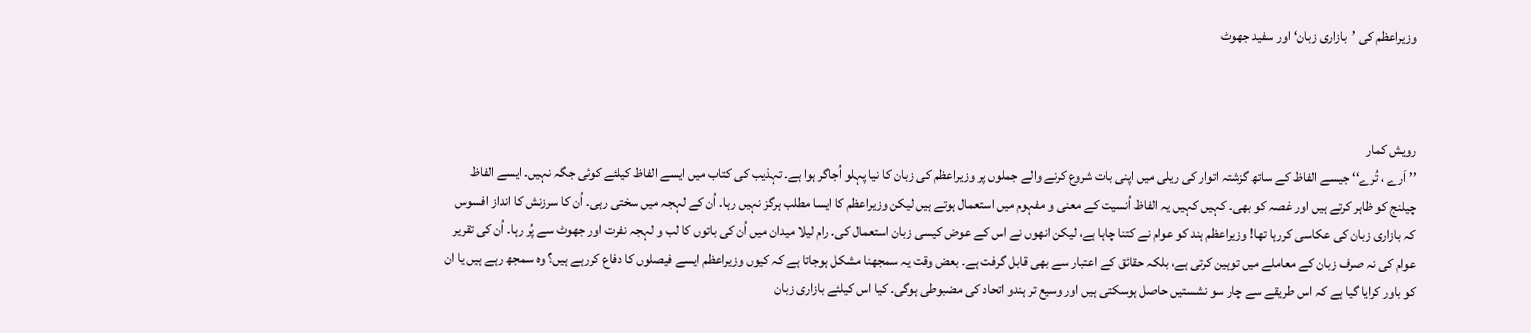وزیراعظم کی ’بازاری زبان‘ اور سفید جھوٹ



رویش کمار
’’ اَرے ، تُرے‘‘ جیسے الفاظ کے ساتھ گزشتہ اتوار کی ریلی میں اپنی بات شروع کرنے والے جملوں پر وزیراعظم کی زبان کا نیا پہلو اُجاگر ہوا ہے۔ تہذیب کی کتاب میں ایسے الفاظ کیلئے کوئی جگہ نہیں۔ ایسے الفاظ چیلنج کو ظاہر کرتے ہیں اور غصہ کو بھی۔ کہیں کہیں یہ الفاظ اُنسیت کے معنی و مفہوم میں استعمال ہوتے ہیں لیکن وزیراعظم کا ایسا مطلب ہرگز نہیں رہا۔ اُن کے لہجہ میں سختی رہی۔ اُن کا سرزنش کا انداز افسوس کہ بازاری زبان کی عکاسی کررہا تھا! وزیراعظم ہند کو عوام نے کتنا چاہا ہے، لیکن انھوں نے اس کے عوض کیسی زبان استعمال کی۔ رام لیلا میدان میں اُن کی باتوں کا لب و لہجہ نفرت اور جھوٹ سے پُر رہا۔ اُن کی تقریر عوام کی نہ صرف زبان کے معاملے میں توہین کرتی ہے، بلکہ حقائق کے اعتبار سے بھی قابل گرفت ہے۔ بعض وقت یہ سمجھنا مشکل ہوجاتا ہے کہ کیوں وزیراعظم ایسے فیصلوں کا دفاع کررہے ہیں؟ وہ سمجھ رہے ہیں یا ان کو باور کرایا گیا ہے کہ اس طریقے سے چار سو نشستیں حاصل ہوسکتی ہیں اور وسیع تر ہندو اتحاد کی مضبوطی ہوگی۔ کیا اس کیلئے بازاری زبان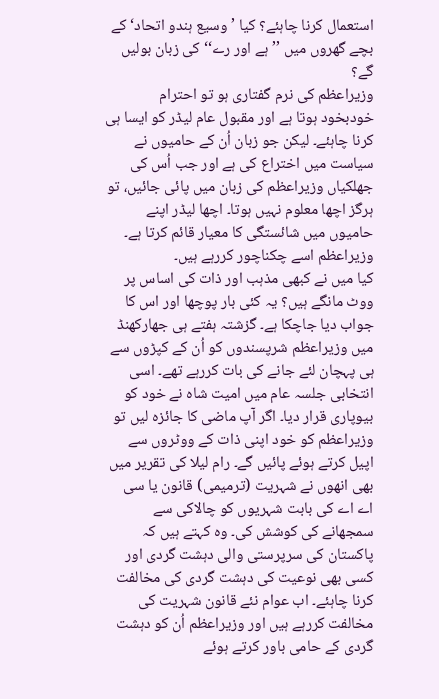استعمال کرنا چاہئے؟ کیا ’وسیع ہندو اتحاد‘ کے بچے گھروں میں ’’ہے اور رے‘‘ کی زبان بولیں گے؟
وزیراعظم کی نرم گفتاری ہو تو احترام خودبخود ہوتا ہے اور مقبول عام لیڈر کو ایسا ہی کرنا چاہئے۔ لیکن جو زبان اُن کے حامیوں نے سیاست میں اختراع کی ہے اور جب اُس کی جھلکیاں وزیراعظم کی زبان میں پائی جائیں، تو ہرگز اچھا معلوم نہیں ہوتا۔ اچھا لیڈر اپنے حامیوں میں شائستگی کا معیار قائم کرتا ہے۔ وزیراعظم اسے چکناچور کررہے ہیں۔
کیا میں نے کبھی مذہب اور ذات کی اساس پر ووٹ مانگے ہیں؟ یہ کئی بار پوچھا اور اس کا جواب دیا جاچکا ہے۔ گزشتہ ہفتے ہی جھارکھنڈ میں وزیراعظم شرپسندوں کو اُن کے کپڑوں سے ہی پہچان لئے جانے کی بات کررہے تھے۔ اسی انتخابی جلسہ عام میں امیت شاہ نے خود کو بیوپاری قرار دیا۔ اگر آپ ماضی کا جائزہ لیں تو وزیراعظم کو خود اپنی ذات کے ووٹروں سے اپیل کرتے ہوئے پائیں گے۔ رام لیلا کی تقریر میں بھی انھوں نے شہریت (ترمیمی) قانون یا سی اے اے کی بابت شہریوں کو چالاکی سے سمجھانے کی کوشش کی۔ وہ کہتے ہیں کہ پاکستان کی سرپرستی والی دہشت گردی اور کسی بھی نوعیت کی دہشت گردی کی مخالفت کرنا چاہئے۔ اب عوام نئے قانون شہریت کی مخالفت کررہے ہیں اور وزیراعظم اُن کو دہشت گردی کے حامی باور کرتے ہوئے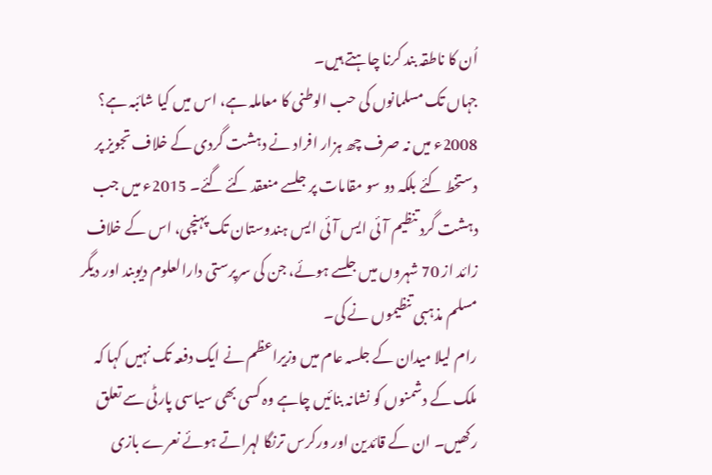اُن کا ناطقہ بند کرنا چاہتے ہیں۔
جہاں تک مسلمانوں کی حب الوطنی کا معاملہ ہے، اس میں کیا شائبہ ہے؟ 2008ء میں نہ صرف چھ ہزار افراد نے دہشت گردی کے خلاف تجویز پر دستخط کئے بلکہ دو سو مقامات پر جلسے منعقد کئے گئے۔ 2015ء میں جب دہشت گرد تنظیم آئی ایس آئی ایس ہندوستان تک پہنچی، اس کے خلاف زائد از 70 شہروں میں جلسے ہوئے، جن کی سرپرستی دارالعلوم دیوبند اور دیگر مسلم مذہبی تنظیموں نے کی۔
رام لیلا میدان کے جلسہ عام میں وزیراعظم نے ایک دفعہ تک نہیں کہا کہ ملک کے دشمنوں کو نشانہ بنائیں چاہے وہ کسی بھی سیاسی پارٹی سے تعلق رکھیں۔ ان کے قائدین اور ورکرس ترنگا لہراتے ہوئے نعرے بازی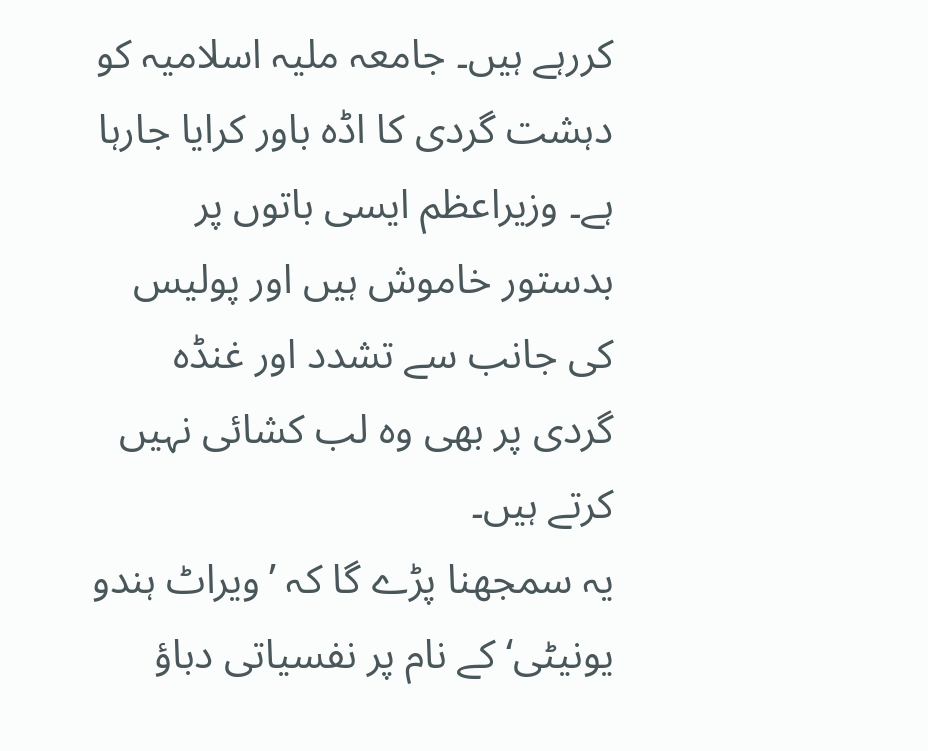کررہے ہیں۔ جامعہ ملیہ اسلامیہ کو دہشت گردی کا اڈہ باور کرایا جارہا ہے۔ وزیراعظم ایسی باتوں پر بدستور خاموش ہیں اور پولیس کی جانب سے تشدد اور غنڈہ گردی پر بھی وہ لب کشائی نہیں کرتے ہیں۔
یہ سمجھنا پڑے گا کہ ’ویراٹ ہندو یونیٹی‘ کے نام پر نفسیاتی دباؤ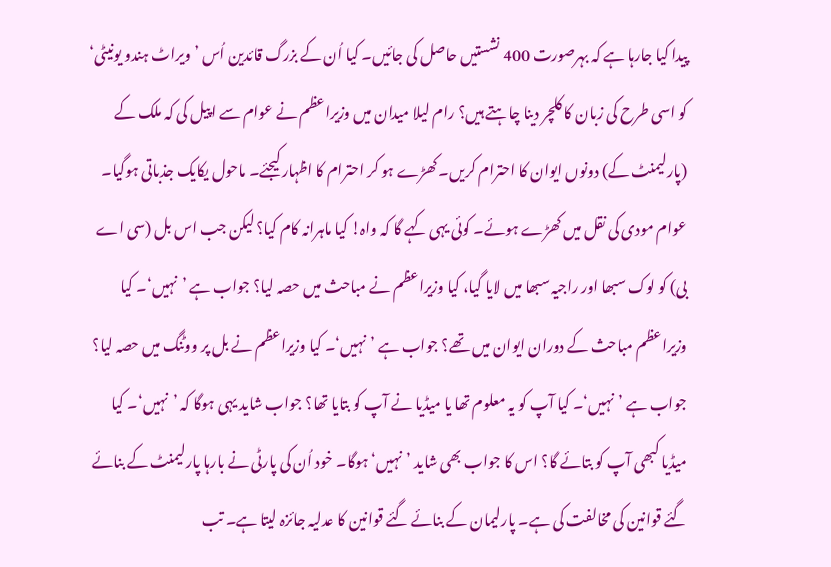پیدا کیا جارہا ہے کہ بہرصورت 400 نشستیں حاصل کی جائیں۔ کیا اُن کے بزرگ قائدین اُس ’ویراٹ ہندو یونیٹی‘ کو اسی طرح کی زبان کا کلچر دینا چاہتے ہیں؟ رام لیلا میدان میں وزیراعظم نے عوام سے اپیل کی کہ ملک کے (پارلیمنٹ کے) دونوں ایوان کا احترام کریں۔ کھڑے ہو کر احترام کا اظہار کیجئے۔ ماحول یکایک جذباتی ہوگیا۔ عوام مودی کی نقل میں کھڑے ہوئے۔ کوئی یہی کہے گا کہ واہ! کیا ماہرانہ کام کیا؟ لیکن جب اس بل (سی اے بی) کو لوک سبھا اور راجیہ سبھا میں لایا گیا، کیا وزیراعظم نے مباحث میں حصہ لیا؟ جواب ہے ’نہیں‘۔ کیا وزیراعظم مباحث کے دوران ایوان میں تھے؟ جواب ہے ’نہیں‘۔ کیا وزیراعظم نے بل پر ووٹنگ میں حصہ لیا؟ جواب ہے ’نہیں‘۔ کیا آپ کو یہ معلوم تھا یا میڈیا نے آپ کو بتایا تھا؟ جواب شاید یہی ہوگا کہ ’نہیں‘۔ کیا میڈیا کبھی آپ کو بتائے گا؟ اس کا جواب بھی شاید ’نہیں‘ ہوگا۔ خود اُن کی پارٹی نے بارہا پارلیمنٹ کے بنائے گئے قوانین کی مخالفت کی ہے۔ پارلیمان کے بنائے گئے قوانین کا عدلیہ جائزہ لیتا ہے۔ تب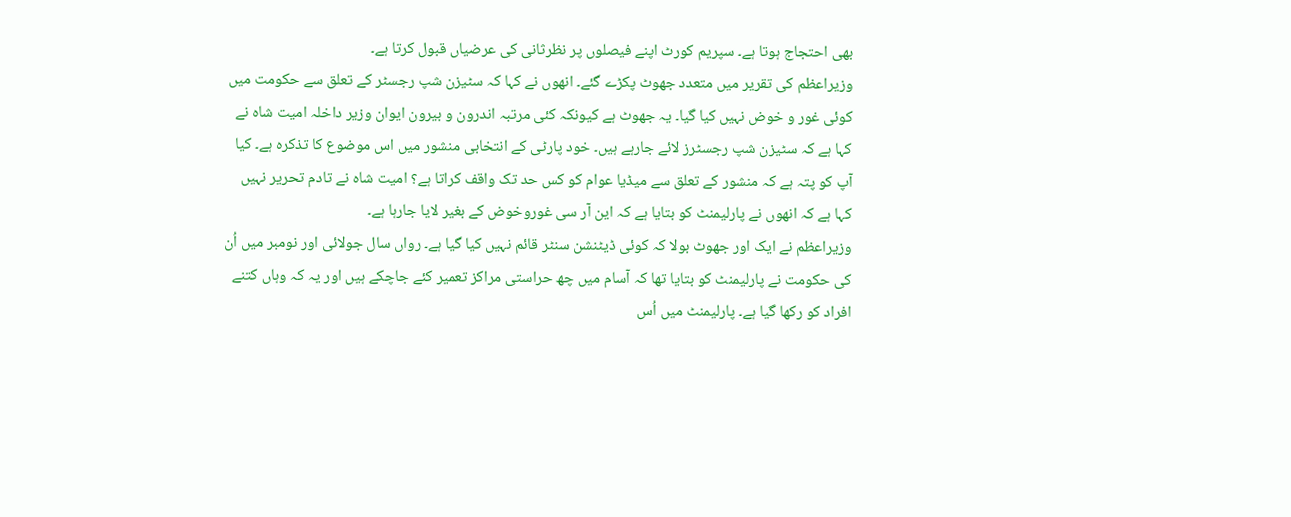بھی احتجاج ہوتا ہے۔ سپریم کورٹ اپنے فیصلوں پر نظرثانی کی عرضیاں قبول کرتا ہے۔
وزیراعظم کی تقریر میں متعدد جھوٹ پکڑے گئے۔ انھوں نے کہا کہ سٹیزن شپ رجسٹر کے تعلق سے حکومت میں کوئی غور و خوض نہیں کیا گیا۔ یہ جھوٹ ہے کیونکہ کئی مرتبہ اندرون و بیرون ایوان وزیر داخلہ امیت شاہ نے کہا ہے کہ سٹیزن شپ رجسٹرز لائے جارہے ہیں۔ خود پارٹی کے انتخابی منشور میں اس موضوع کا تذکرہ ہے۔ کیا آپ کو پتہ ہے کہ منشور کے تعلق سے میڈیا عوام کو کس حد تک واقف کراتا ہے؟ امیت شاہ نے تادم تحریر نہیں کہا ہے کہ انھوں نے پارلیمنٹ کو بتایا ہے کہ این آر سی غوروخوض کے بغیر لایا جارہا ہے۔
وزیراعظم نے ایک اور جھوٹ بولا کہ کوئی ڈیٹنشن سنٹر قائم نہیں کیا گیا ہے۔ رواں سال جولائی اور نومبر میں اُن کی حکومت نے پارلیمنٹ کو بتایا تھا کہ آسام میں چھ حراستی مراکز تعمیر کئے جاچکے ہیں اور یہ کہ وہاں کتنے افراد کو رکھا گیا ہے۔ پارلیمنٹ میں اُس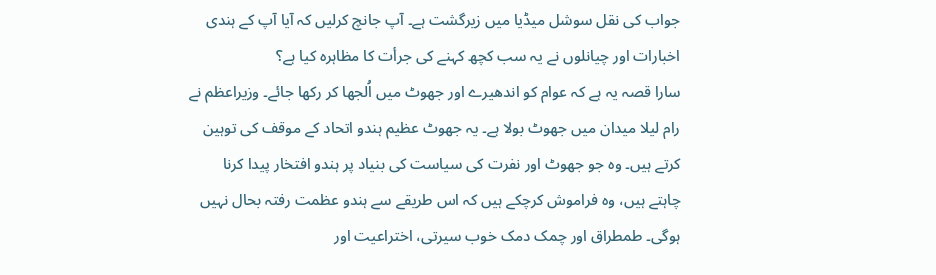جواب کی نقل سوشل میڈیا میں زیرگشت ہے۔ آپ جانچ کرلیں کہ آیا آپ کے ہندی اخبارات اور چیانلوں نے یہ سب کچھ کہنے کی جرأت کا مظاہرہ کیا ہے؟
سارا قصہ یہ ہے کہ عوام کو اندھیرے اور جھوٹ میں اُلجھا کر رکھا جائے۔ وزیراعظم نے رام لیلا میدان میں جھوٹ بولا ہے۔ یہ جھوٹ عظیم ہندو اتحاد کے موقف کی توہین کرتے ہیں۔ وہ جو جھوٹ اور نفرت کی سیاست کی بنیاد پر ہندو افتخار پیدا کرنا چاہتے ہیں، وہ فراموش کرچکے ہیں کہ اس طریقے سے ہندو عظمت رفتہ بحال نہیں ہوگی۔ طمطراق اور چمک دمک خوب سیرتی، اختراعیت اور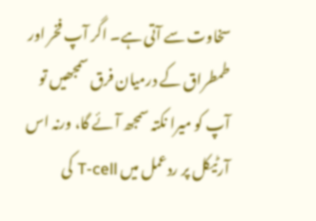سخاوت سے آتی ہے۔ اگر آپ فخر اور طمطراق کے درمیان فرق سمجھیں تو آپ کو میرا نکتہ سمجھ آئے گا، ورنہ اس آرٹیکل پر ردعمل میں T-cell کی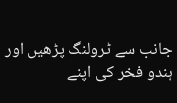جانب سے ٹرولنگ پڑھیں اور ہندو فخر کی اپنے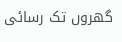گھروں تک رسائی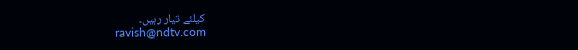کیلئے تیار رہیں۔
ravish@ndtv.com